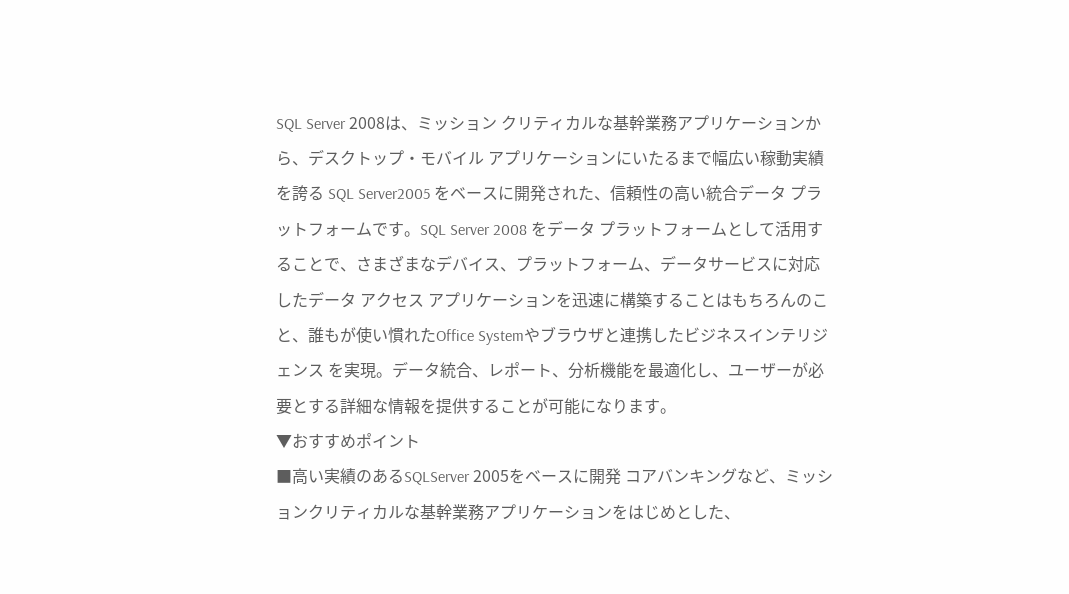SQL Server 2008は、ミッション クリティカルな基幹業務アプリケーションから、デスクトップ・モバイル アプリケーションにいたるまで幅広い稼動実績を誇る SQL Server2005 をベースに開発された、信頼性の高い統合データ プラットフォームです。SQL Server 2008 をデータ プラットフォームとして活用することで、さまざまなデバイス、プラットフォーム、データサービスに対応したデータ アクセス アプリケーションを迅速に構築することはもちろんのこと、誰もが使い慣れたOffice Systemやブラウザと連携したビジネスインテリジェンス を実現。データ統合、レポート、分析機能を最適化し、ユーザーが必要とする詳細な情報を提供することが可能になります。
▼おすすめポイント
■高い実績のあるSQLServer 2005をベースに開発 コアバンキングなど、ミッションクリティカルな基幹業務アプリケーションをはじめとした、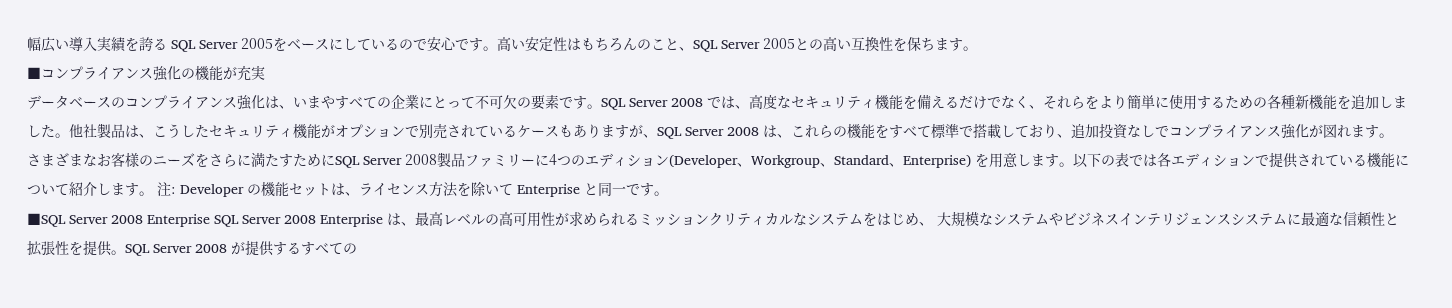幅広い導入実績を誇る SQL Server 2005をベースにしているので安心です。高い安定性はもちろんのこと、SQL Server 2005との高い互換性を保ちます。
■コンプライアンス強化の機能が充実
データベースのコンプライアンス強化は、いまやすべての企業にとって不可欠の要素です。SQL Server 2008 では、高度なセキュリティ機能を備えるだけでなく、それらをより簡単に使用するための各種新機能を追加しました。他社製品は、こうしたセキュリティ機能がオプションで別売されているケースもありますが、SQL Server 2008 は、これらの機能をすべて標準で搭載しており、追加投資なしでコンプライアンス強化が図れます。
さまざまなお客様のニーズをさらに満たすためにSQL Server 2008製品ファミリーに4つのエディション(Developer、Workgroup、Standard、Enterprise) を用意します。以下の表では各エディションで提供されている機能について紹介します。 注: Developer の機能セットは、ライセンス方法を除いて Enterprise と同一です。
■SQL Server 2008 Enterprise SQL Server 2008 Enterprise は、最高レベルの高可用性が求められるミッションクリティカルなシステムをはじめ、 大規模なシステムやビジネスインテリジェンスシステムに最適な信頼性と拡張性を提供。SQL Server 2008 が提供するすべての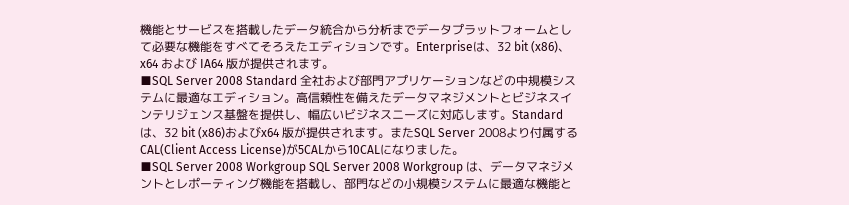機能とサービスを搭載したデータ統合から分析までデータプラットフォームとして必要な機能をすべてそろえたエディションです。Enterpriseは、32 bit (x86)、x64 および IA64 版が提供されます。
■SQL Server 2008 Standard 全社および部門アプリケーションなどの中規模システムに最適なエディション。高信頼性を備えたデータマネジメントとビジネスインテリジェンス基盤を提供し、幅広いビジネスニーズに対応します。Standardは、32 bit (x86)およびx64 版が提供されます。またSQL Server 2008より付属するCAL(Client Access License)が5CALから10CALになりました。
■SQL Server 2008 Workgroup SQL Server 2008 Workgroup は、データマネジメントとレポーティング機能を搭載し、部門などの小規模システムに最適な機能と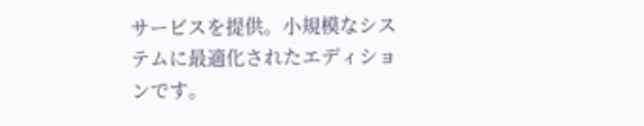サービスを提供。小規模なシステムに最適化されたエディションです。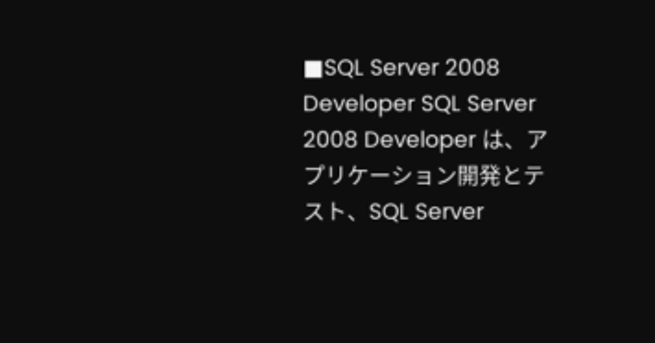■SQL Server 2008 Developer SQL Server 2008 Developer は、アプリケーション開発とテスト、SQL Server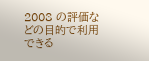2008 の評価などの目的で利用できる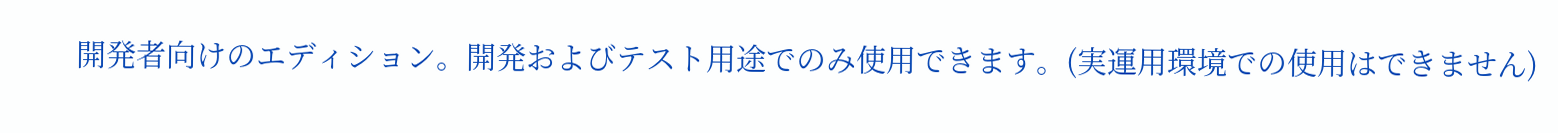開発者向けのエディション。開発およびテスト用途でのみ使用できます。(実運用環境での使用はできません)